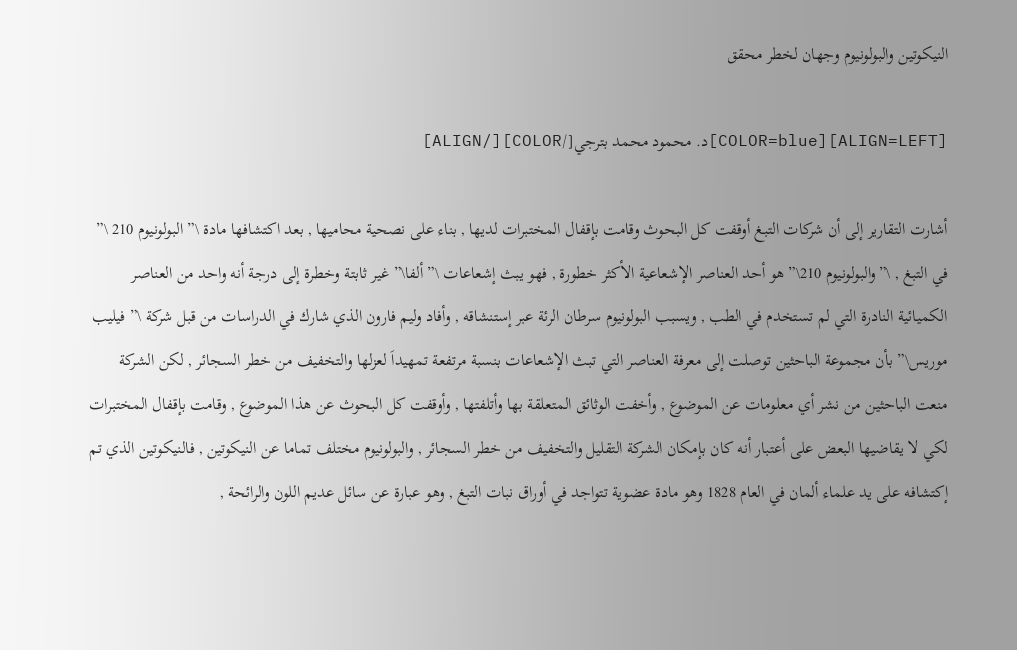النيكوتين والبولونيوم وجهان لخطر محقق

[ALIGN=LEFT][COLOR=blue]د. محمود محمد بترجي[/COLOR][/ALIGN]

أشارت التقارير إلى أن شركات التبغ أوقفت كل البحوث وقامت بإقفال المختبرات لديها , بناء على نصحية محاميها , بعد اكتشافها مادة \” البولونيوم 210 \” في التبغ , \”والبولونيوم 210\”هو أحد العناصر الإشعاعية الأكثر خطورة , فهو يبث إشعاعات \” ألفا\” غير ثابتة وخطرة إلى درجة أنه واحد من العناصر الكميائية النادرة التي لم تستخدم في الطب , ويسبب البولونيوم سرطان الرئة عبر إستنشاقه , وأفاد وليم فارون الذي شارك في الدراسات من قبل شركة \” فيليب موريس\” بأن مجموعة الباحثين توصلت إلى معرفة العناصر التي تبث الإشعاعات بنسبة مرتفعة تمهيداَ لعزلها والتخفيف من خطر السجائر , لكن الشركة منعت الباحثين من نشر أي معلومات عن الموضوع , وأخفت الوثائق المتعلقة بها وأتلفتها , وأوقفت كل البحوث عن هذا الموضوع , وقامت بإقفال المختبرات لكي لا يقاضيها البعض على أعتبار أنه كان بإمكان الشركة التقليل والتخفيف من خطر السجائر , والبولونيوم مختلف تماما عن النيكوتين , فالنيكوتين الذي تم إكتشافه على يد علماء ألمان في العام 1828 وهو مادة عضوية تتواجد في أوراق نبات التبغ , وهو عبارة عن سائل عديم اللون والرائحة ,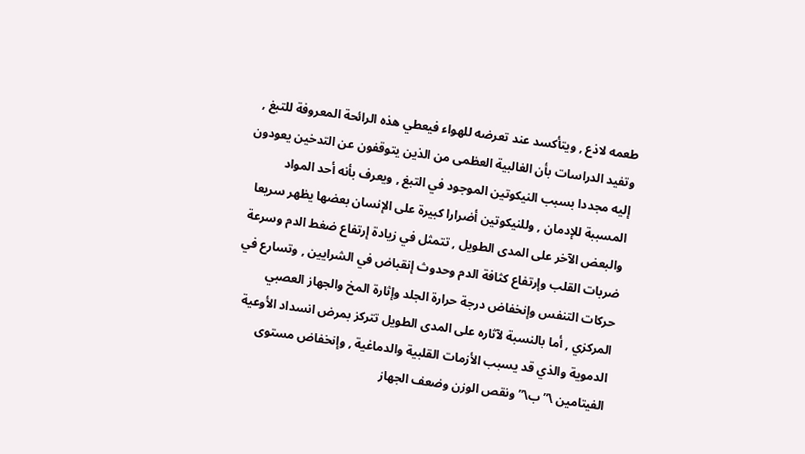طعمه لاذع , ويتأكسد عند تعرضه للهواء فيعطي هذه الرائحة المعروفة للتبغ , وتفيد الدراسات بأن الغالبية العظمى من الذين يتوقفون عن التدخين يعودون إليه مجددا بسبب النيكوتين الموجود في التبغ , ويعرف بأنه أحد المواد المسببة للإدمان , وللنيكوتين أضرارا كبيرة على الإنسان بعضها يظهر سريعا والبعض الآخر على المدى الطويل , تتمثل في زيادة إرتفاع ضغط الدم وسرعة ضربات القلب وإرتفاع كثافة الدم وحدوث إنقباض في الشرايين , وتسارع في حركات التنفس وإنخفاض درجة حرارة الجلد وإثارة المخ والجهاز العصبي المركزي , أما بالنسبة لآثاره على المدى الطويل تتركز بمرض انسداد الأوعية الدموية والذي قد يسبب الأزمات القلبية والدماغية , وإنخفاض مستوى الفيتامين \”ب\” ونقص الوزن وضعف الجهاز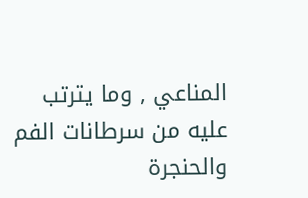المناعي , وما يترتب عليه من سرطانات الفم والحنجرة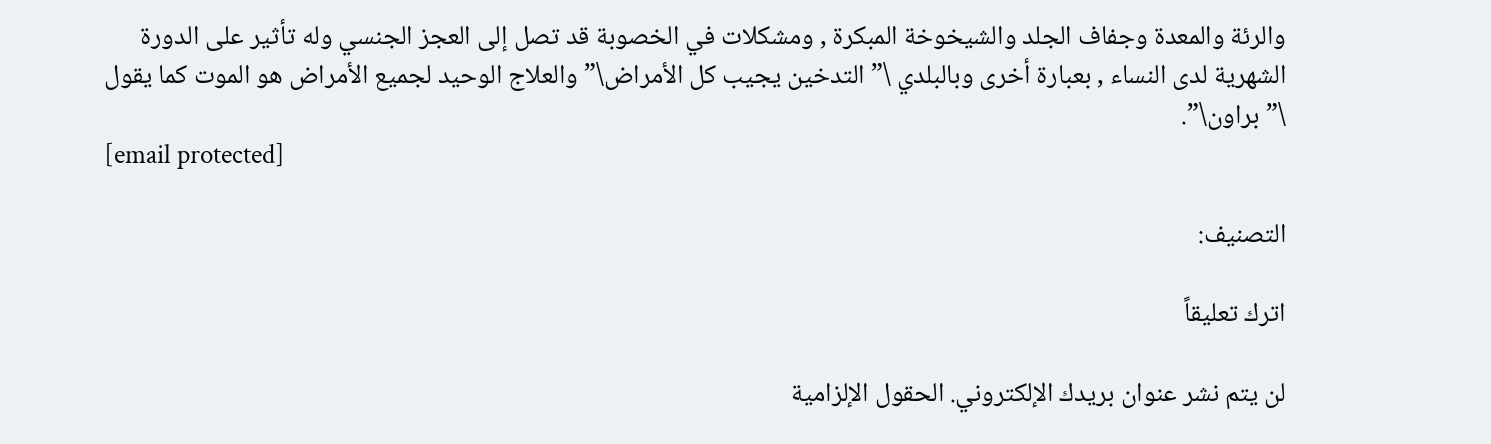والرئة والمعدة وجفاف الجلد والشيخوخة المبكرة , ومشكلات في الخصوبة قد تصل إلى العجز الجنسي وله تأثير على الدورة الشهرية لدى النساء , بعبارة أخرى وبالبلدي \” التدخين يجيب كل الأمراض\” والعلاج الوحيد لجميع الأمراض هو الموت كما يقول \” براون\”.
[email protected]

التصنيف:

اترك تعليقاً

لن يتم نشر عنوان بريدك الإلكتروني. الحقول الإلزامية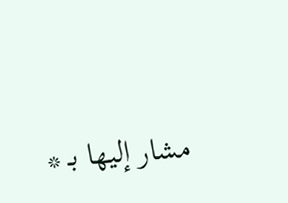مشار إليها بـ *